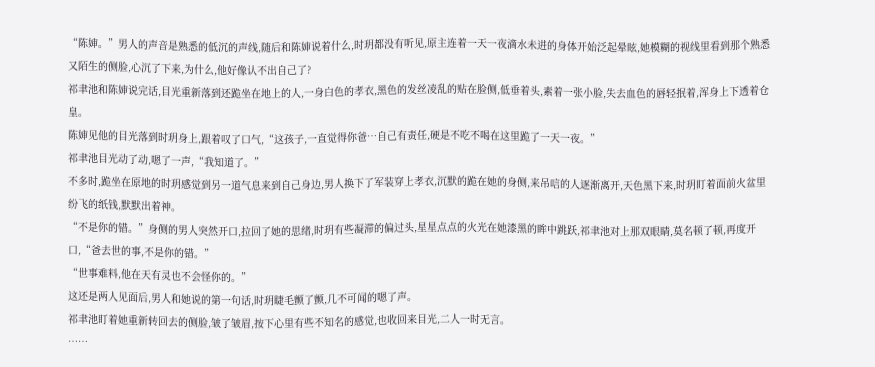“陈婶。”男人的声音是熟悉的低沉的声线,随后和陈婶说着什么,时玥都没有听见,原主连着一天一夜滴水未进的身体开始泛起晕眩,她模糊的视线里看到那个熟悉又陌生的侧脸,心沉了下来,为什么,他好像认不出自己了?
祁聿池和陈婶说完话,目光重新落到还跪坐在地上的人,一身白色的孝衣,黑色的发丝凌乱的贴在脸侧,低垂着头,素着一张小脸,失去血色的唇轻抿着,浑身上下透着仓皇。
陈婶见他的目光落到时玥身上,跟着叹了口气,“这孩子,一直觉得你爸…自己有责任,硬是不吃不喝在这里跪了一天一夜。”
祁聿池目光动了动,嗯了一声,“我知道了。”
不多时,跪坐在原地的时玥感觉到另一道气息来到自己身边,男人换下了军装穿上孝衣,沉默的跪在她的身侧,来吊唁的人逐渐离开,天色黑下来,时玥盯着面前火盆里纷飞的纸钱,默默出着神。
“不是你的错。”身侧的男人突然开口,拉回了她的思绪,时玥有些凝滞的偏过头,星星点点的火光在她漆黑的眸中跳跃,祁聿池对上那双眼睛,莫名顿了顿,再度开口,“爸去世的事,不是你的错。”
“世事难料,他在天有灵也不会怪你的。”
这还是两人见面后,男人和她说的第一句话,时玥睫毛颤了颤,几不可闻的嗯了声。
祁聿池盯着她重新转回去的侧脸,皱了皱眉,按下心里有些不知名的感觉,也收回来目光,二人一时无言。
……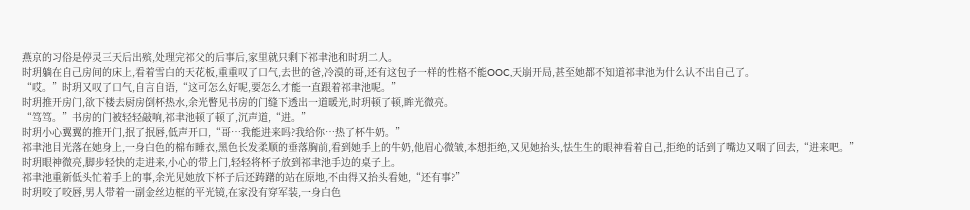燕京的习俗是停灵三天后出殡,处理完祁父的后事后,家里就只剩下祁聿池和时玥二人。
时玥躺在自己房间的床上,看着雪白的天花板,重重叹了口气,去世的爸,冷漠的哥,还有这包子一样的性格不能OOC,天崩开局,甚至她都不知道祁聿池为什么认不出自己了。
“哎。”时玥又叹了口气,自言自语,“这可怎么好呢,要怎么才能一直跟着祁聿池呢。”
时玥推开房门,欲下楼去厨房倒杯热水,余光瞥见书房的门缝下透出一道暖光,时玥顿了顿,眸光微亮。
“笃笃。”书房的门被轻轻敲响,祁聿池顿了顿了,沉声道,“进。”
时玥小心翼翼的推开门,抿了抿唇,低声开口,“哥…我能进来吗?我给你…热了杯牛奶。”
祁聿池目光落在她身上,一身白色的棉布睡衣,黑色长发柔顺的垂落胸前,看到她手上的牛奶,他眉心微皱,本想拒绝,又见她抬头,怯生生的眼神看着自己,拒绝的话到了嘴边又咽了回去,“进来吧。”
时玥眼神微亮,脚步轻快的走进来,小心的带上门,轻轻将杯子放到祁聿池手边的桌子上。
祁聿池重新低头忙着手上的事,余光见她放下杯子后还踌躇的站在原地,不由得又抬头看她,“还有事?”
时玥咬了咬唇,男人带着一副金丝边框的平光镜,在家没有穿军装,一身白色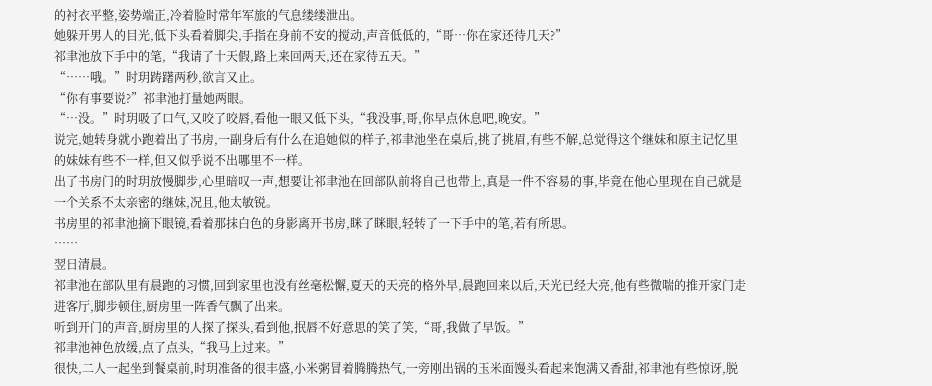的衬衣平整,姿势端正,冷着脸时常年军旅的气息缕缕泄出。
她躲开男人的目光,低下头看着脚尖,手指在身前不安的搅动,声音低低的,“哥…你在家还待几天?”
祁聿池放下手中的笔,“我请了十天假,路上来回两天,还在家待五天。”
“……哦。”时玥踌躇两秒,欲言又止。
“你有事要说?”祁聿池打量她两眼。
“…没。”时玥吸了口气,又咬了咬唇,看他一眼又低下头,“我没事,哥,你早点休息吧,晚安。”
说完,她转身就小跑着出了书房,一副身后有什么在追她似的样子,祁聿池坐在桌后,挑了挑眉,有些不解,总觉得这个继妹和原主记忆里的妹妹有些不一样,但又似乎说不出哪里不一样。
出了书房门的时玥放慢脚步,心里暗叹一声,想要让祁聿池在回部队前将自己也带上,真是一件不容易的事,毕竟在他心里现在自己就是一个关系不太亲密的继妹,况且,他太敏锐。
书房里的祁聿池摘下眼镜,看着那抹白色的身影离开书房,眯了眯眼,轻转了一下手中的笔,若有所思。
……
翌日清晨。
祁聿池在部队里有晨跑的习惯,回到家里也没有丝毫松懈,夏天的天亮的格外早,晨跑回来以后,天光已经大亮,他有些微喘的推开家门走进客厅,脚步顿住,厨房里一阵香气飘了出来。
听到开门的声音,厨房里的人探了探头,看到他,抿唇不好意思的笑了笑,“哥,我做了早饭。”
祁聿池神色放缓,点了点头,“我马上过来。”
很快,二人一起坐到餐桌前,时玥准备的很丰盛,小米粥冒着腾腾热气,一旁刚出锅的玉米面馒头看起来饱满又香甜,祁聿池有些惊讶,脱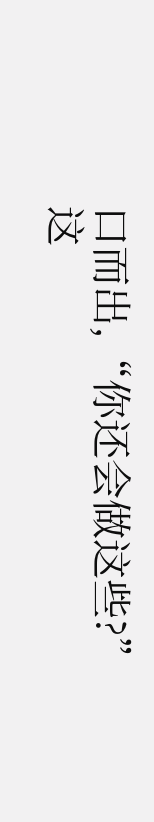口而出,“你还会做这些?”
这